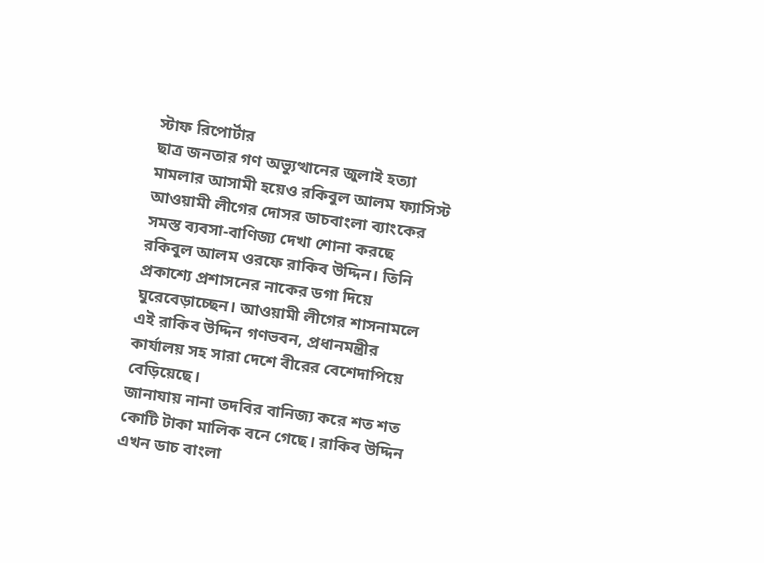স্টাফ রিপোর্টার
ছাত্র জনতার গণ অভ্যুত্থানের জুলাই হত্যা মামলার আসামী হয়েও রকিবুল আলম ফ্যাসিস্ট আওয়ামী লীগের দোসর ডাচবাংলা ব্যাংকের সমস্ত ব্যবসা-বাণিজ্য দেখা শোনা করছে রকিবুল আলম ওরফে রাকিব উদ্দিন। তিনি প্রকাশ্যে প্রশাসনের নাকের ডগা দিয়ে ঘুরেবেড়াচ্ছেন। আওয়ামী লীগের শাসনামলে এই রাকিব উদ্দিন গণভবন, প্রধানমন্ত্রীর কার্যালয় সহ সারা দেশে বীরের বেশেদাপিয়ে বেড়িয়েছে।
জানাযায় নানা তদবির বানিজ্য করে শত শত কোটি টাকা মালিক বনে গেছে। রাকিব উদ্দিন এখন ডাচ বাংলা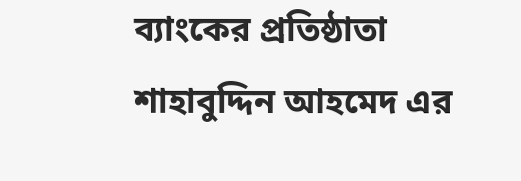ব্যাংকের প্রতিষ্ঠাতা শাহাবুদ্দিন আহমেদ এর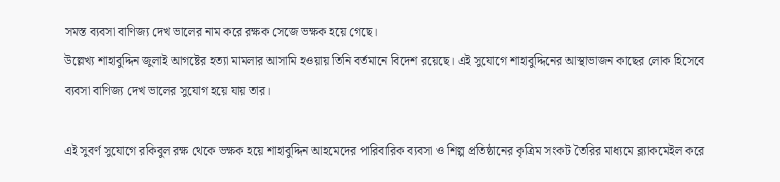সমস্ত ব্যবসা বাণিজ্য দেখ ভালের নাম করে রক্ষক সেজে ভক্ষক হয়ে গেছে।
উল্লেখ্য শাহাবুদ্দিন জুলাই আগষ্টের হত্যা মামলার আসামি হওয়ায় তিনি বর্তমানে বিদেশ রয়েছে। এই সুযোগে শাহাবুদ্দিনের আস্থাভাজন কাছের লোক হিসেবে ব্যবসা বাণিজ্য দেখ ভালের সুযোগ হয়ে যায় তার।

এই সুবর্ণ সুযোগে রকিবুল রক্ষ থেকে ভক্ষক হয়ে শাহাবুদ্দিন আহমেদের পারিবারিক ব্যবসা ও শিল্প প্রতিষ্ঠানের কৃত্রিম সংকট তৈরির মাধ্যমে ব্ল্যাকমেইল করে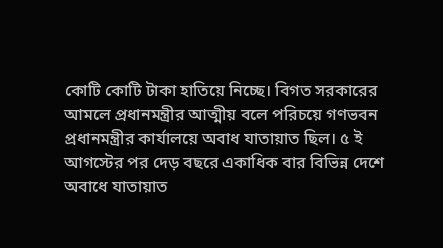কোটি কোটি টাকা হাতিয়ে নিচ্ছে। বিগত সরকারের আমলে প্রধানমন্ত্রীর আত্মীয় বলে পরিচয়ে গণভবন প্রধানমন্ত্রীর কার্যালয়ে অবাধ যাতায়াত ছিল। ৫ ই আগস্টের পর দেড় বছরে একাধিক বার বিভিন্ন দেশে অবাধে যাতায়াত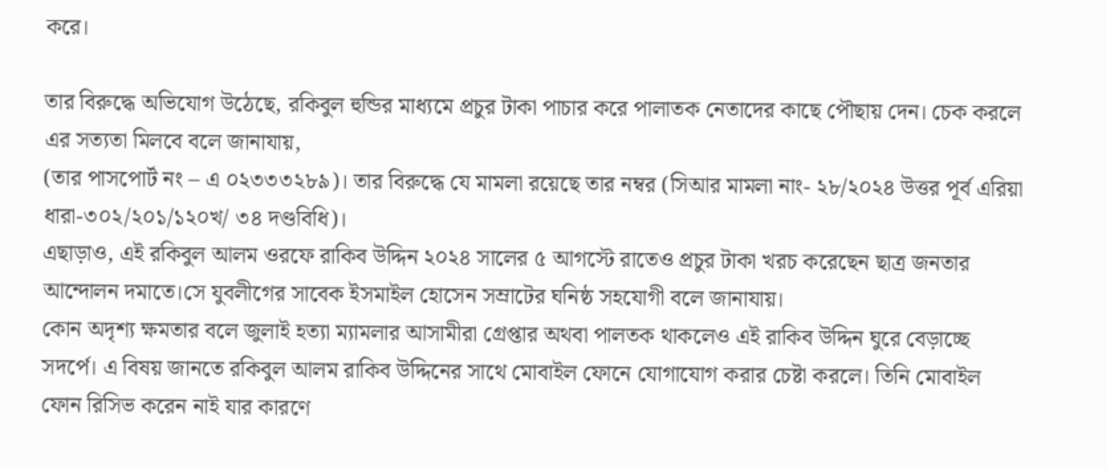করে।

তার বিরুদ্ধে অভিযোগ উঠেছে, রকিবুল হুন্ডির মাধ্যমে প্রচুর টাকা পাচার করে পালাতক নেতাদের কাছে পৌছায় দেন। চেক করলে এর সত্যতা মিলবে বলে জানাযায়,
(তার পাসপোর্ট নং – এ ০২৩৩৩২৮৯)। তার বিরুদ্ধে যে মামলা রয়েছে তার নম্বর (সিআর মামলা নাং- ২৮/২০২৪ উত্তর পূর্ব এরিয়া ধারা-৩০২/২০১/১২০খ/ ৩৪ দণ্ডবিধি)।
এছাড়াও, এই রকিবুল আলম ওরফে রাকিব উদ্দিন ২০২৪ সালের ৫ আগস্টে রাতেও প্রচুর টাকা খরচ করেছেন ছাত্র জনতার আন্দোলন দমাতে।সে যুবলীগের সাবেক ইসমাইল হোসেন সম্রাটের ঘনিষ্ঠ সহযোগী বলে জানাযায়।
কোন অদৃশ্য ক্ষমতার বলে জুলাই হত্যা ম্যামলার আসামীরা গ্রেপ্তার অথবা পালতক থাকলেও এই রাকিব উদ্দিন ঘুরে বেড়াচ্ছে সদর্পে। এ বিষয় জানতে রকিবুল আলম রাকিব উদ্দিনের সাথে মোবাইল ফোনে যোগাযোগ করার চেষ্টা করলে। তিনি মোবাইল ফোন রিসিভ করেন নাই যার কারণে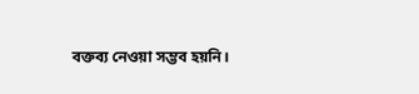বক্তব্য নেওয়া সম্ভব হয়নি।